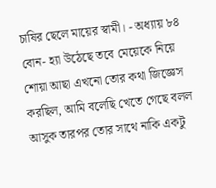চাষির ছেলে মায়ের স্বামী। - অধ্যায় ৮৪
বোন- হ্যা উঠেছে তবে মেয়েকে নিয়ে শোয়া আছা এখনো তোর কথা জিজ্ঞেস করছিল, আমি বলেছি খেতে গেছে বলল আসুক তারপর তোর সাথে নাকি একটু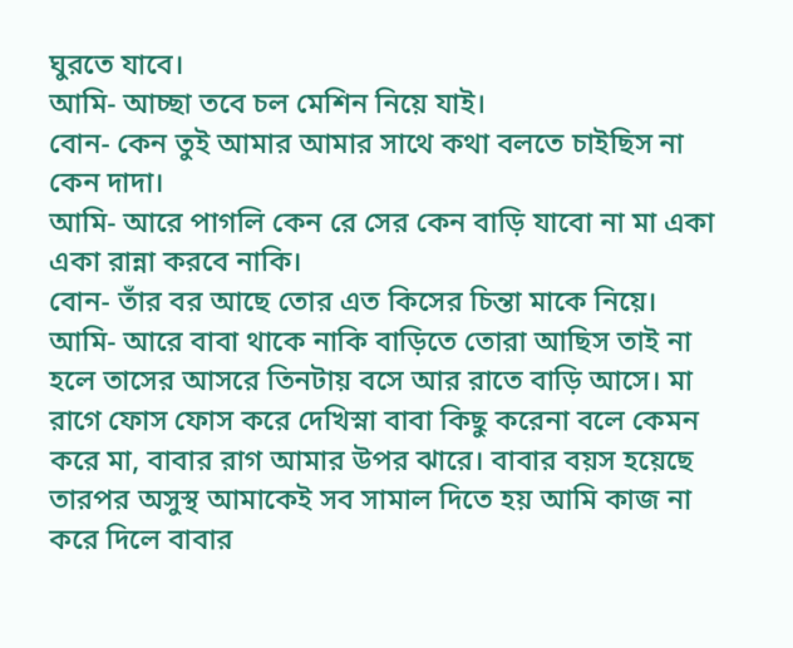ঘুরতে যাবে।
আমি- আচ্ছা তবে চল মেশিন নিয়ে যাই।
বোন- কেন তুই আমার আমার সাথে কথা বলতে চাইছিস না কেন দাদা।
আমি- আরে পাগলি কেন রে সের কেন বাড়ি যাবো না মা একা একা রান্না করবে নাকি।
বোন- তাঁর বর আছে তোর এত কিসের চিন্তা মাকে নিয়ে।
আমি- আরে বাবা থাকে নাকি বাড়িতে তোরা আছিস তাই না হলে তাসের আসরে তিনটায় বসে আর রাতে বাড়ি আসে। মা রাগে ফোস ফোস করে দেখিস্না বাবা কিছু করেনা বলে কেমন করে মা, বাবার রাগ আমার উপর ঝারে। বাবার বয়স হয়েছে তারপর অসুস্থ আমাকেই সব সামাল দিতে হয় আমি কাজ না করে দিলে বাবার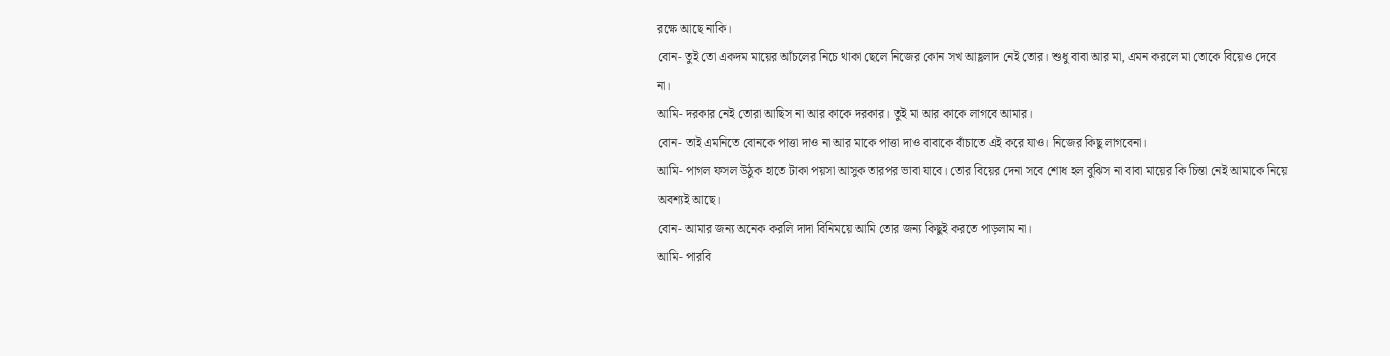রক্ষে আছে নাকি।
বোন- তুই তো একদম মায়ের আঁচলের নিচে থাকা ছেলে নিজের কোন সখ আহ্ললাদ নেই তোর। শুধু বাবা আর মা, এমন করলে মা তোকে বিয়েও দেবে না।
আমি- দরকার নেই তোরা আছিস না আর কাকে দরকার। তুই মা আর কাকে লাগবে আমার।
বোন- তাই এমনিতে বোনকে পাত্তা দাও না আর মাকে পাত্তা দাও বাবাকে বাঁচাতে এই করে যাও। নিজের কিছু লাগবেনা।
আমি- পাগল ফসল উঠুক হাতে টাকা পয়সা আসুক তারপর ভাবা যাবে। তোর বিয়ের দেনা সবে শোধ হল বুঝিস না বাবা মায়ের কি চিন্তা নেই আমাকে নিয়ে অবশ্যই আছে।
বোন- আমার জন্য অনেক করলি দাদা বিনিময়ে আমি তোর জন্য কিছুই করতে পাড়লাম না।
আমি- পারবি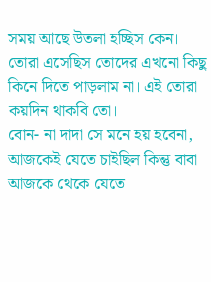সময় আছে উতলা হচ্ছিস কেন। তোরা এসেছিস তোদের এখনো কিছু কিনে দিতে পাড়লাম না। এই তোরা কয়দিন থাকবি তো।
বোন- না দাদা সে মনে হয় হবেনা, আজকেই যেতে চাইছিল কিন্তু বাবা আজকে থেকে যেতে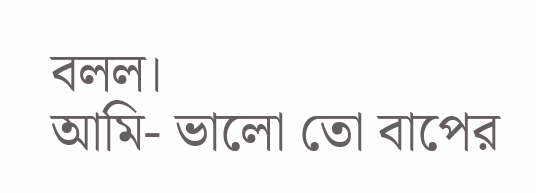বলল।
আমি- ভালো তো বাপের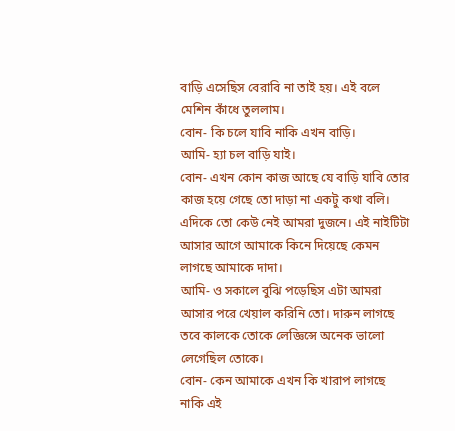বাড়ি এসেছিস বেরাবি না তাই হয়। এই বলে মেশিন কাঁধে তুললাম।
বোন- কি চলে যাবি নাকি এখন বাড়ি।
আমি- হ্যা চল বাড়ি যাই।
বোন- এখন কোন কাজ আছে যে বাড়ি যাবি তোর কাজ হয়ে গেছে তো দাড়া না একটু কথা বলি। এদিকে তো কেউ নেই আমরা দুজনে। এই নাইটিটা আসার আগে আমাকে কিনে দিয়েছে কেমন লাগছে আমাকে দাদা।
আমি- ও সকালে বুঝি পড়েছিস এটা আমরা আসার পরে খেয়াল করিনি তো। দারুন লাগছে তবে কালকে তোকে লেজ্ঞিন্সে অনেক ভালো লেগেছিল তোকে।
বোন- কেন আমাকে এখন কি খারাপ লাগছে নাকি এই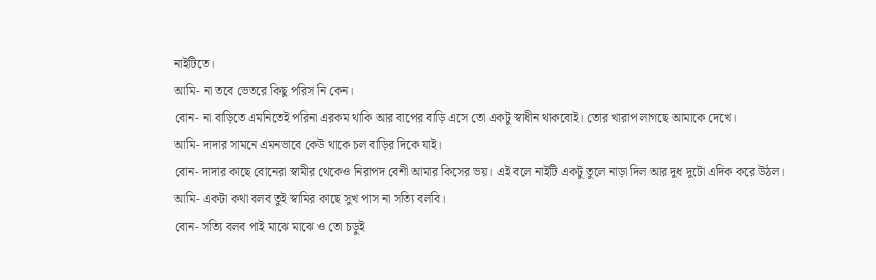নাইটিতে।
আমি- না তবে ভেতরে কিছু পরিস নি কেন।
বোন- না বাড়িতে এমনিতেই পরিনা এরকম থাকি আর বাপের বাড়ি এসে তো একটু স্বাধীন থাকবোই। তোর খারাপ লাগছে আমাকে দেখে।
আমি- দাদার সামনে এমনভাবে কেউ থাকে চল বাড়ির দিকে যাই।
বোন- দাদার কাছে বোনেরা স্বামীর থেকেও নিরাপদ বেশী আমার কিসের ভয়। এই বলে নাইটি একটু তুলে নাড়া দিল আর দুধ দুটো এদিক করে উঠল।
আমি- একটা কথা বলব তুই স্বামির কাছে সুখ পাস না সত্যি বলবি।
বোন- সত্যি বলব পাই মাঝে মাঝে ও তো চড়ুই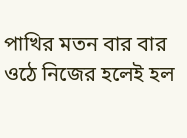পাখির মতন বার বার ওঠে নিজের হলেই হল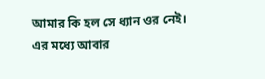আমার কি হল সে ধ্যান ওর নেই।
এর মধ্যে আবার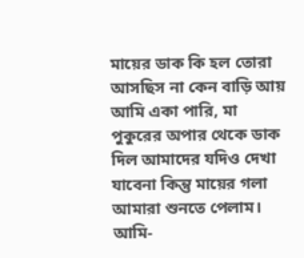মায়ের ডাক কি হল তোরা আসছিস না কেন বাড়ি আয় আমি একা পারি, মা পুকুরের অপার থেকে ডাক দিল আমাদের যদিও দেখা যাবেনা কিন্তু মায়ের গলা আমারা শুনতে পেলাম।
আমি-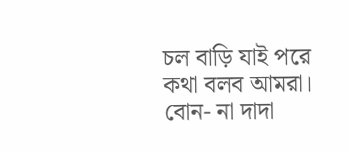চল বাড়ি যাই পরে কথা বলব আমরা।
বোন- না দাদা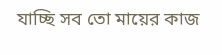যাচ্ছি সব তো মায়ের কাজ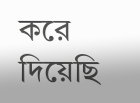করে দিয়েছি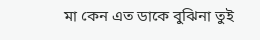মা কেন এত ডাকে বুঝিনা তুই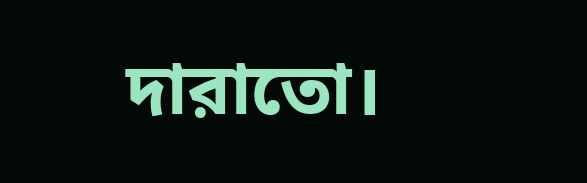দারাতো।